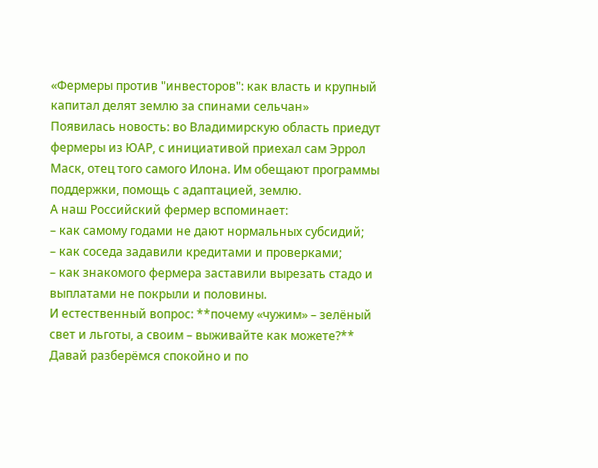«Фермеры против "инвесторов": как власть и крупный капитал делят землю за спинами сельчан»
Появилась новость: во Владимирскую область приедут фермеры из ЮАР, с инициативой приехал сам Эррол Маск, отец того самого Илона. Им обещают программы поддержки, помощь с адаптацией, землю.
А наш Российский фермер вспоминает:
– как самому годами не дают нормальных субсидий;
– как соседа задавили кредитами и проверками;
– как знакомого фермера заставили вырезать стадо и выплатами не покрыли и половины.
И естественный вопрос: **почему «чужим» – зелёный свет и льготы, а своим – выживайте как можете?**
Давай разберёмся спокойно и по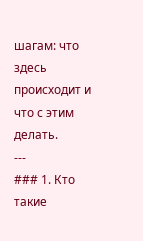шагам: что здесь происходит и что с этим делать.
---
### 1. Кто такие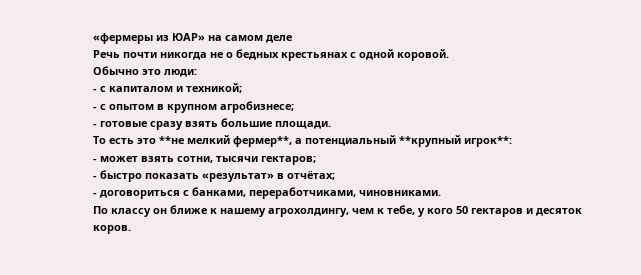«фермеры из ЮАР» на самом деле
Речь почти никогда не о бедных крестьянах с одной коровой.
Обычно это люди:
- с капиталом и техникой;
- с опытом в крупном агробизнесе;
- готовые сразу взять большие площади.
То есть это **не мелкий фермер**, а потенциальный **крупный игрок**:
- может взять сотни, тысячи гектаров;
- быстро показать «результат» в отчётах;
- договориться с банками, переработчиками, чиновниками.
По классу он ближе к нашему агрохолдингу, чем к тебе, у кого 50 гектаров и десяток коров.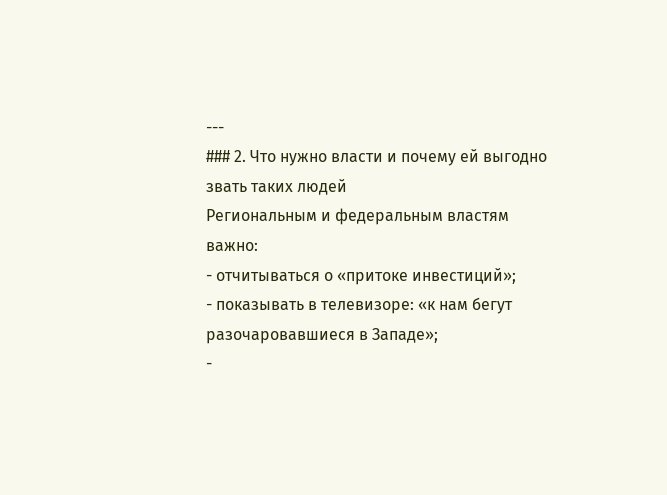---
### 2. Что нужно власти и почему ей выгодно звать таких людей
Региональным и федеральным властям важно:
- отчитываться о «притоке инвестиций»;
- показывать в телевизоре: «к нам бегут разочаровавшиеся в Западе»;
-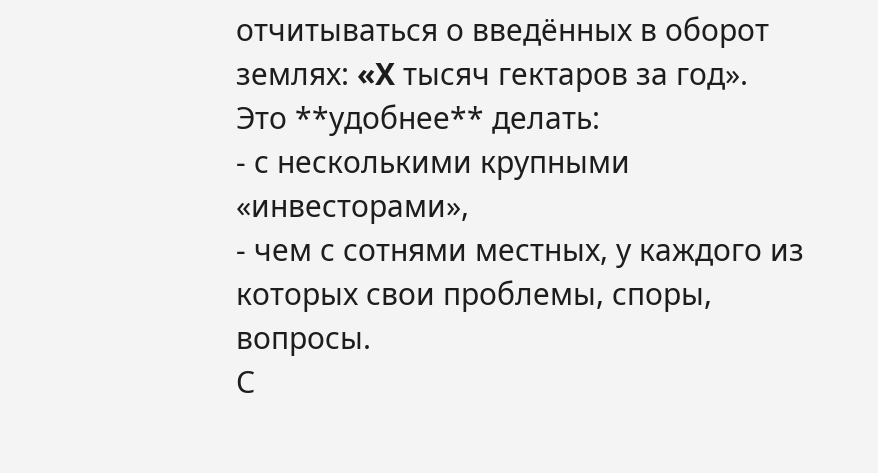отчитываться о введённых в оборот землях: «X тысяч гектаров за год».
Это **удобнее** делать:
- с несколькими крупными «инвесторами»,
- чем с сотнями местных, у каждого из которых свои проблемы, споры, вопросы.
С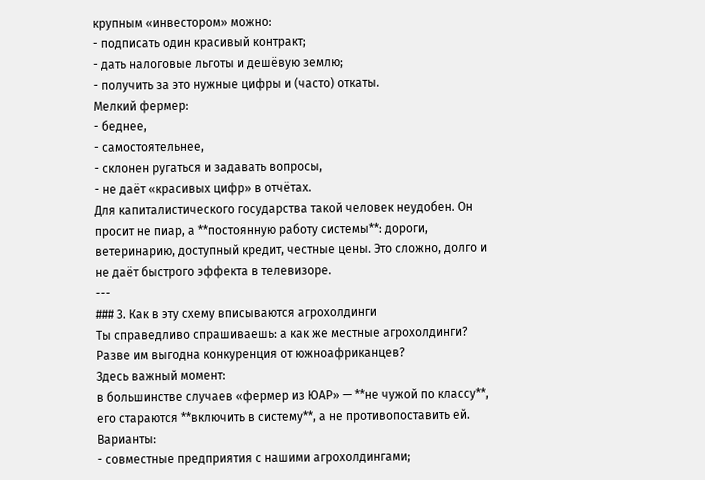крупным «инвестором» можно:
- подписать один красивый контракт;
- дать налоговые льготы и дешёвую землю;
- получить за это нужные цифры и (часто) откаты.
Мелкий фермер:
- беднее,
- самостоятельнее,
- склонен ругаться и задавать вопросы,
- не даёт «красивых цифр» в отчётах.
Для капиталистического государства такой человек неудобен. Он просит не пиар, а **постоянную работу системы**: дороги, ветеринарию, доступный кредит, честные цены. Это сложно, долго и не даёт быстрого эффекта в телевизоре.
---
### 3. Как в эту схему вписываются агрохолдинги
Ты справедливо спрашиваешь: а как же местные агрохолдинги? Разве им выгодна конкуренция от южноафриканцев?
Здесь важный момент:
в большинстве случаев «фермер из ЮАР» — **не чужой по классу**, его стараются **включить в систему**, а не противопоставить ей.
Варианты:
- совместные предприятия с нашими агрохолдингами;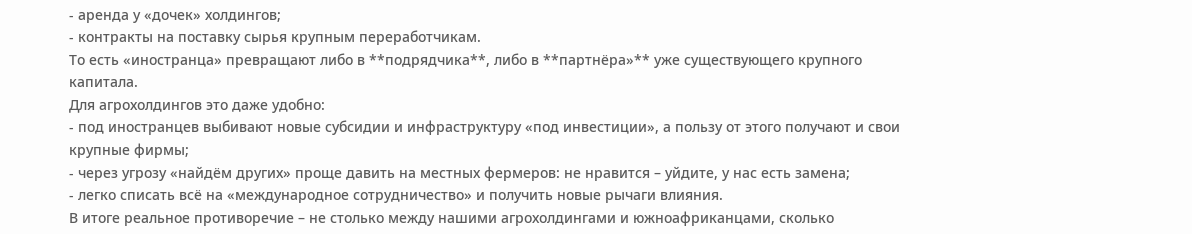- аренда у «дочек» холдингов;
- контракты на поставку сырья крупным переработчикам.
То есть «иностранца» превращают либо в **подрядчика**, либо в **партнёра»** уже существующего крупного капитала.
Для агрохолдингов это даже удобно:
- под иностранцев выбивают новые субсидии и инфраструктуру «под инвестиции», а пользу от этого получают и свои крупные фирмы;
- через угрозу «найдём других» проще давить на местных фермеров: не нравится – уйдите, у нас есть замена;
- легко списать всё на «международное сотрудничество» и получить новые рычаги влияния.
В итоге реальное противоречие – не столько между нашими агрохолдингами и южноафриканцами, сколько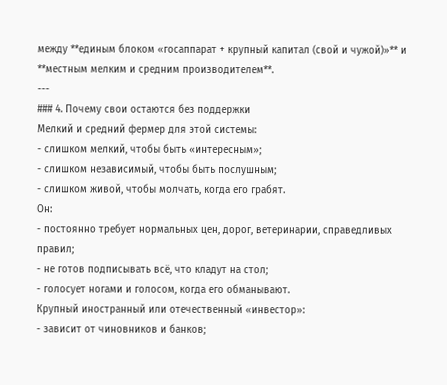между **единым блоком «госаппарат + крупный капитал (свой и чужой)»** и **местным мелким и средним производителем**.
---
### 4. Почему свои остаются без поддержки
Мелкий и средний фермер для этой системы:
- слишком мелкий, чтобы быть «интересным»;
- слишком независимый, чтобы быть послушным;
- слишком живой, чтобы молчать, когда его грабят.
Он:
- постоянно требует нормальных цен, дорог, ветеринарии, справедливых правил;
- не готов подписывать всё, что кладут на стол;
- голосует ногами и голосом, когда его обманывают.
Крупный иностранный или отечественный «инвестор»:
- зависит от чиновников и банков;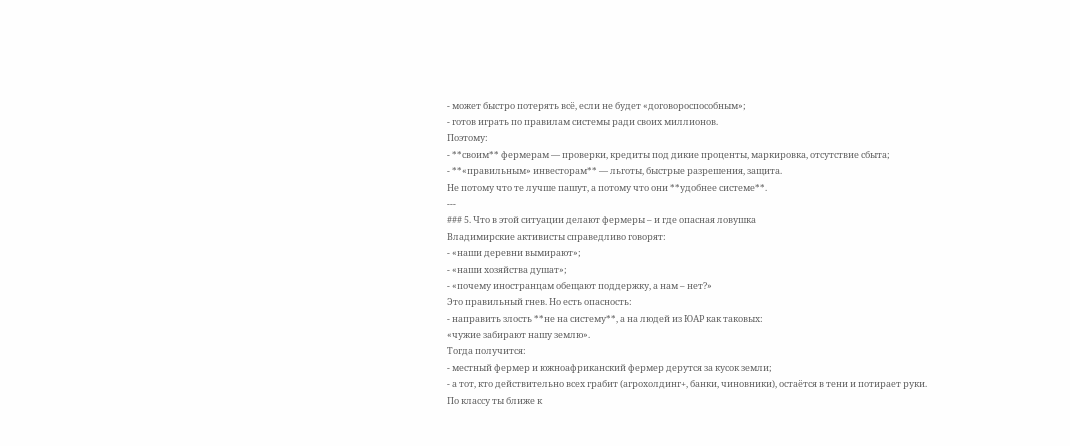- может быстро потерять всё, если не будет «договороспособным»;
- готов играть по правилам системы ради своих миллионов.
Поэтому:
- **своим** фермерам — проверки, кредиты под дикие проценты, маркировка, отсутствие сбыта;
- **«правильным» инвесторам** — льготы, быстрые разрешения, защита.
Не потому что те лучше пашут, а потому что они **удобнее системе**.
---
### 5. Что в этой ситуации делают фермеры – и где опасная ловушка
Владимирские активисты справедливо говорят:
- «наши деревни вымирают»;
- «наши хозяйства душат»;
- «почему иностранцам обещают поддержку, а нам – нет?»
Это правильный гнев. Но есть опасность:
- направить злость **не на систему**, а на людей из ЮАР как таковых:
«чужие забирают нашу землю».
Тогда получится:
- местный фермер и южноафриканский фермер дерутся за кусок земли;
- а тот, кто действительно всех грабит (агрохолдинг+, банки, чиновники), остаётся в тени и потирает руки.
По классу ты ближе к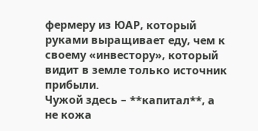фермеру из ЮАР, который руками выращивает еду, чем к своему «инвестору», который видит в земле только источник прибыли.
Чужой здесь – **капитал**, а не кожа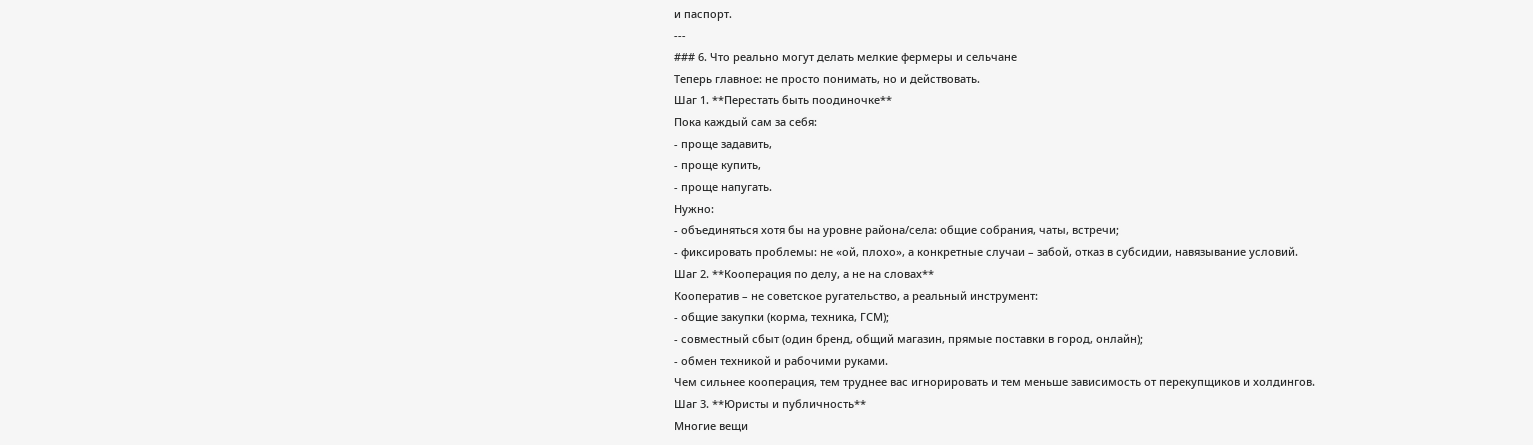и паспорт.
---
### 6. Что реально могут делать мелкие фермеры и сельчане
Теперь главное: не просто понимать, но и действовать.
Шаг 1. **Перестать быть поодиночке**
Пока каждый сам за себя:
- проще задавить,
- проще купить,
- проще напугать.
Нужно:
- объединяться хотя бы на уровне района/села: общие собрания, чаты, встречи;
- фиксировать проблемы: не «ой, плохо», а конкретные случаи – забой, отказ в субсидии, навязывание условий.
Шаг 2. **Кооперация по делу, а не на словах**
Кооператив – не советское ругательство, а реальный инструмент:
- общие закупки (корма, техника, ГСМ);
- совместный сбыт (один бренд, общий магазин, прямые поставки в город, онлайн);
- обмен техникой и рабочими руками.
Чем сильнее кооперация, тем труднее вас игнорировать и тем меньше зависимость от перекупщиков и холдингов.
Шаг 3. **Юристы и публичность**
Многие вещи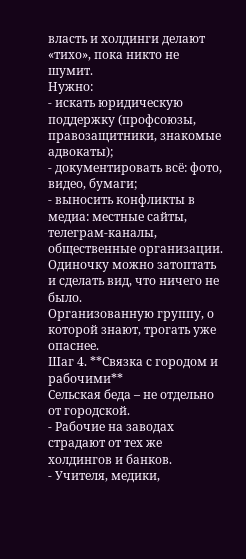власть и холдинги делают «тихо», пока никто не шумит.
Нужно:
- искать юридическую поддержку (профсоюзы, правозащитники, знакомые адвокаты);
- документировать всё: фото, видео, бумаги;
- выносить конфликты в медиа: местные сайты, телеграм‑каналы, общественные организации.
Одиночку можно затоптать и сделать вид, что ничего не было.
Организованную группу, о которой знают, трогать уже опаснее.
Шаг 4. **Связка с городом и рабочими**
Сельская беда – не отдельно от городской.
- Рабочие на заводах страдают от тех же холдингов и банков.
- Учителя, медики,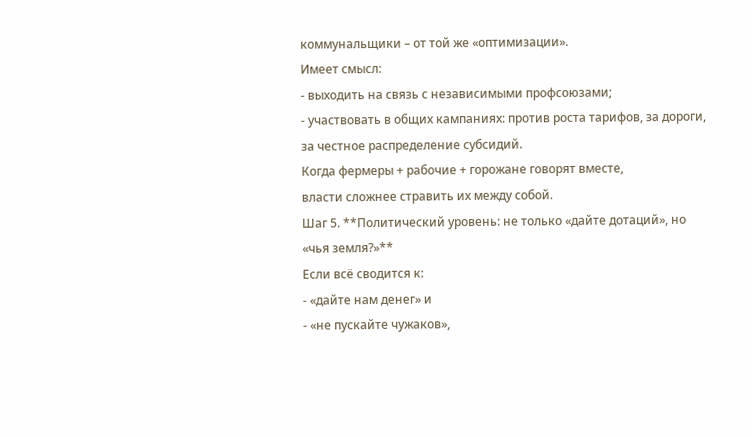коммунальщики – от той же «оптимизации».
Имеет смысл:
- выходить на связь с независимыми профсоюзами;
- участвовать в общих кампаниях: против роста тарифов, за дороги, за честное распределение субсидий.
Когда фермеры + рабочие + горожане говорят вместе,
власти сложнее стравить их между собой.
Шаг 5. **Политический уровень: не только «дайте дотаций», но «чья земля?»**
Если всё сводится к:
- «дайте нам денег» и
- «не пускайте чужаков»,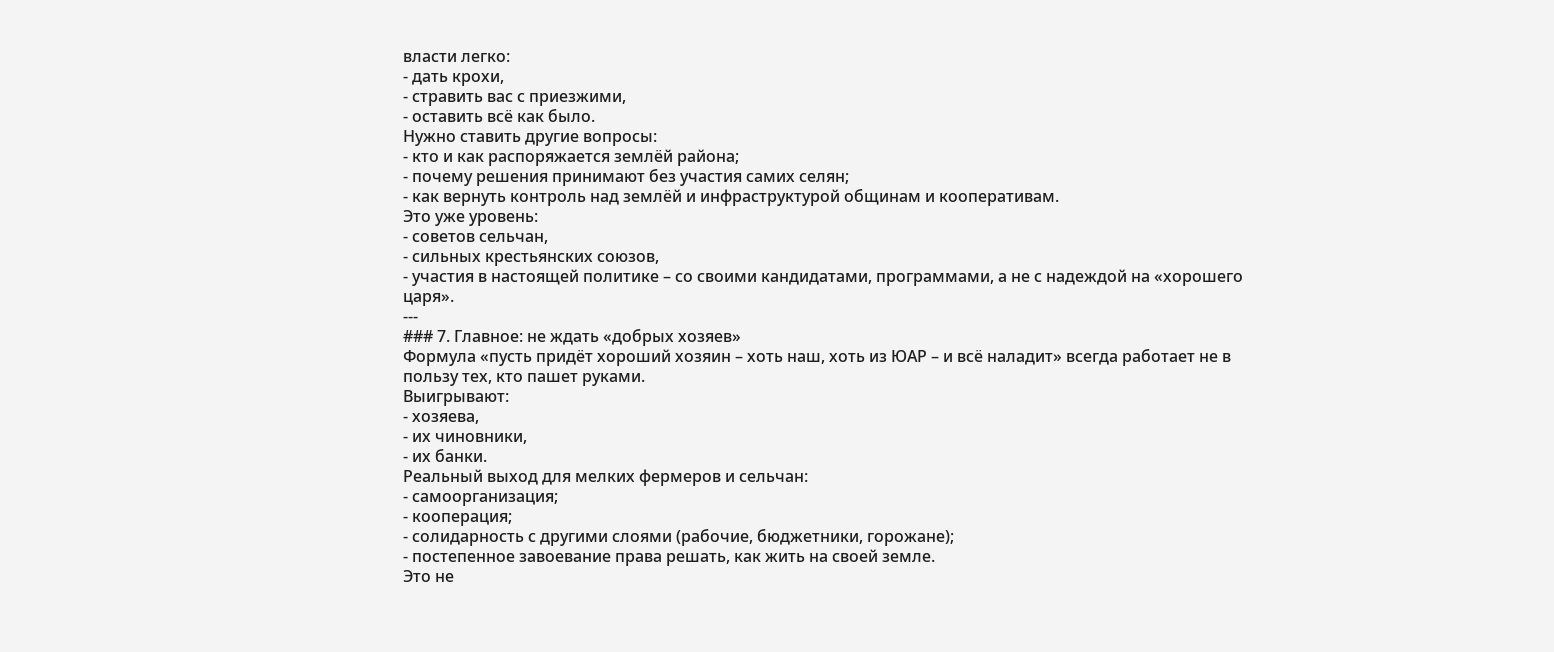власти легко:
- дать крохи,
- стравить вас с приезжими,
- оставить всё как было.
Нужно ставить другие вопросы:
- кто и как распоряжается землёй района;
- почему решения принимают без участия самих селян;
- как вернуть контроль над землёй и инфраструктурой общинам и кооперативам.
Это уже уровень:
- советов сельчан,
- сильных крестьянских союзов,
- участия в настоящей политике – со своими кандидатами, программами, а не с надеждой на «хорошего царя».
---
### 7. Главное: не ждать «добрых хозяев»
Формула «пусть придёт хороший хозяин – хоть наш, хоть из ЮАР – и всё наладит» всегда работает не в пользу тех, кто пашет руками.
Выигрывают:
- хозяева,
- их чиновники,
- их банки.
Реальный выход для мелких фермеров и сельчан:
- самоорганизация;
- кооперация;
- солидарность с другими слоями (рабочие, бюджетники, горожане);
- постепенное завоевание права решать, как жить на своей земле.
Это не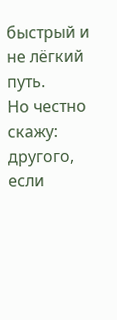быстрый и не лёгкий путь.
Но честно скажу: другого, если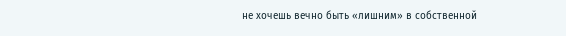не хочешь вечно быть «лишним» в собственной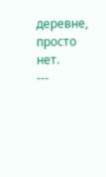деревне, просто нет.
---